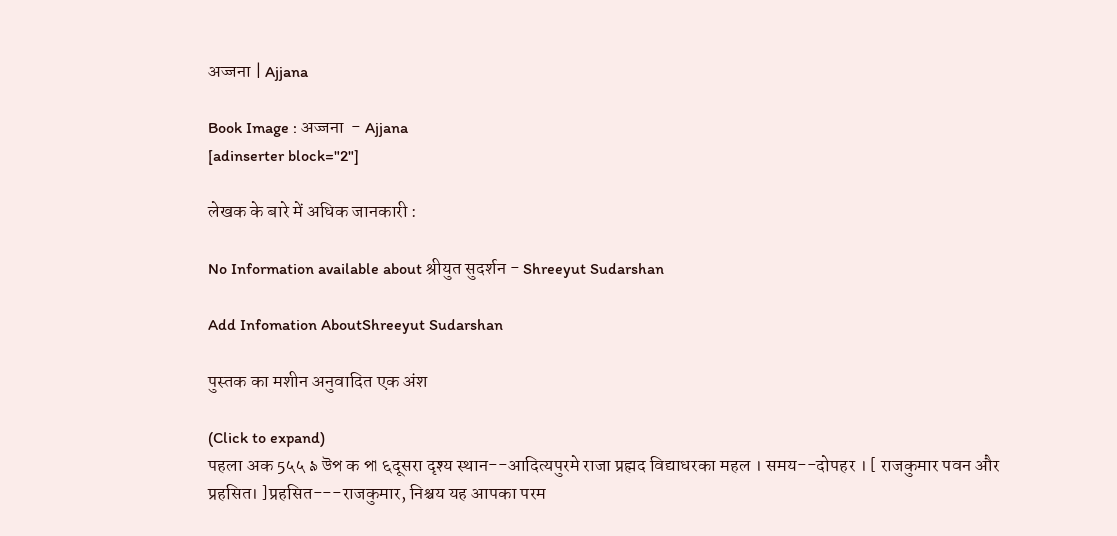अज्जना | Ajjana

Book Image : अज्जना  - Ajjana
[adinserter block="2"]

लेखक के बारे में अधिक जानकारी :

No Information available about श्रीयुत सुदर्शन - Shreeyut Sudarshan

Add Infomation AboutShreeyut Sudarshan

पुस्तक का मशीन अनुवादित एक अंश

(Click to expand)
पहला अक 5५५ ৯ উপ क পা ६दूसरा दृश्य स्थान--आदित्यपुरमे राजा प्रह्मद विद्याधरका महल । समय--दोपहर । [ राजकुमार पवन और प्रहसित। ]प्रहसित---राजकुमार, निश्चय यह आपका परम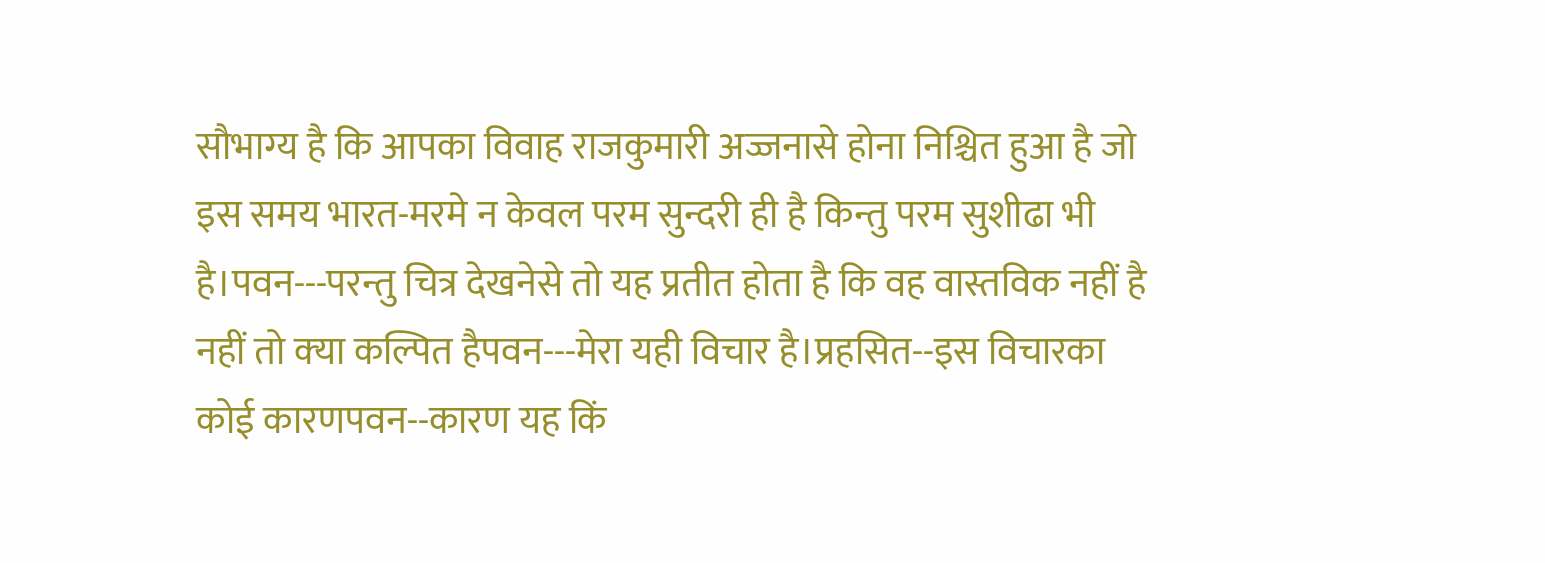सौभाग्य है कि आपका विवाह राजकुमारी अज्जनासे होना निश्चित हुआ है जो इस समय भारत-मरमे न केवल परम सुन्दरी ही है किन्तु परम सुशीढा भी है।पवन---परन्तु चित्र देखनेसे तो यह प्रतीत होता है कि वह वास्तविक नहीं है नहीं तो क्‍या कल्पित हैपवन---मेरा यही विचार है।प्रहसित--इस विचारका कोई कारणपवन--कारण यह किं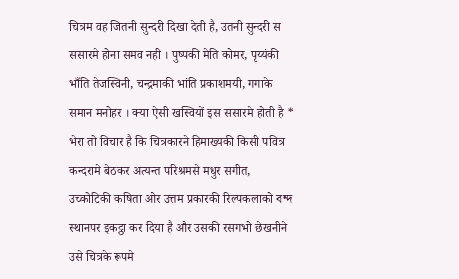चित्रम वह जितनी सुन्दरी दिखा देती है, उतनी सुन्दरी स ससारमे होना समव नही । पुष्पकी मेति कोमर, पृय्यंकी भाँति तेजस्विनी, चन्द्रमाकी भांति प्रकाशमयी, गगाके समान मनोहर । क्या ऐसी खस्वियों इस ससारमे होती है * भेरा तो विचार है कि चित्रकारने हिमाख्यकी किसी पवित्र कन्दरामे बेठकर अत्यन्त परिश्रमसे मधुर सगीत, उच्कोटिकी कषिता ओर उत्तम प्रकारकी रिल्पकलाको বন্দ स्थानपर इकट्ठा कर दिया है और उसकी रसगभो छेखनीने उसे चित्रके रूपमे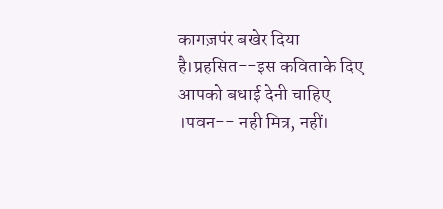कागज़पंर बखेर दिया है।प्रहसित--इस कविताके दिए आपको बधाई देनी चाहिए ।पवन-- नही मित्र, नहीं।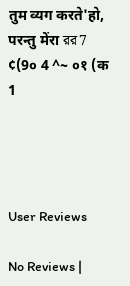तुम व्यग करते'हो, परन्तु मेंरा রর7 ¢(9० 4 ^~ ०१ (क 1




User Reviews

No Reviews |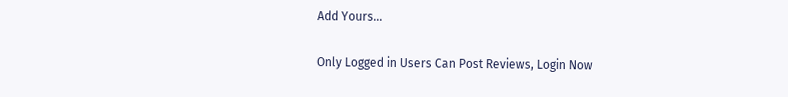Add Yours...

Only Logged in Users Can Post Reviews, Login Now